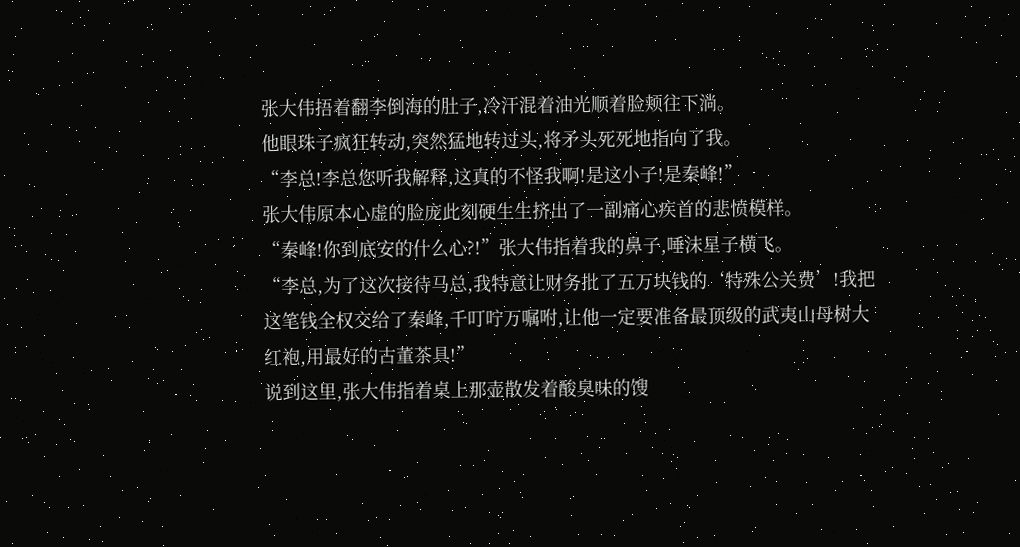张大伟捂着翻李倒海的肚子,冷汗混着油光顺着脸颊往下淌。
他眼珠子疯狂转动,突然猛地转过头,将矛头死死地指向了我。
“李总!李总您听我解释,这真的不怪我啊!是这小子!是秦峰!”
张大伟原本心虚的脸庞此刻硬生生挤出了一副痛心疾首的悲愤模样。
“秦峰!你到底安的什么心?!”张大伟指着我的鼻子,唾沫星子横飞。
“李总,为了这次接待马总,我特意让财务批了五万块钱的‘特殊公关费’!我把这笔钱全权交给了秦峰,千叮咛万嘱咐,让他一定要准备最顶级的武夷山母树大红袍,用最好的古董茶具!”
说到这里,张大伟指着桌上那壶散发着酸臭味的馊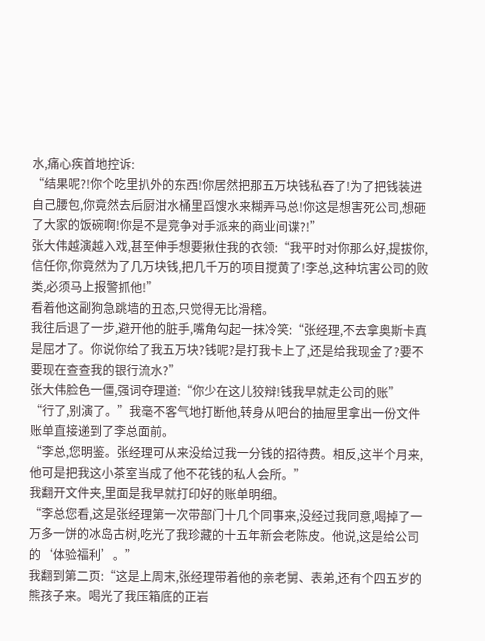水,痛心疾首地控诉:
“结果呢?!你个吃里扒外的东西!你居然把那五万块钱私吞了!为了把钱装进自己腰包,你竟然去后厨泔水桶里舀馊水来糊弄马总!你这是想害死公司,想砸了大家的饭碗啊!你是不是竞争对手派来的商业间谍?!”
张大伟越演越入戏,甚至伸手想要揪住我的衣领:“我平时对你那么好,提拔你,信任你,你竟然为了几万块钱,把几千万的项目搅黄了!李总,这种坑害公司的败类,必须马上报警抓他!”
看着他这副狗急跳墙的丑态,只觉得无比滑稽。
我往后退了一步,避开他的脏手,嘴角勾起一抹冷笑:“张经理,不去拿奥斯卡真是屈才了。你说你给了我五万块?钱呢?是打我卡上了,还是给我现金了?要不要现在查查我的银行流水?”
张大伟脸色一僵,强词夺理道:“你少在这儿狡辩!钱我早就走公司的账”
“行了,别演了。”我毫不客气地打断他,转身从吧台的抽屉里拿出一份文件账单直接递到了李总面前。
“李总,您明鉴。张经理可从来没给过我一分钱的招待费。相反,这半个月来,他可是把我这小茶室当成了他不花钱的私人会所。”
我翻开文件夹,里面是我早就打印好的账单明细。
“李总您看,这是张经理第一次带部门十几个同事来,没经过我同意,喝掉了一万多一饼的冰岛古树,吃光了我珍藏的十五年新会老陈皮。他说,这是给公司的‘体验福利’。”
我翻到第二页:“这是上周末,张经理带着他的亲老舅、表弟,还有个四五岁的熊孩子来。喝光了我压箱底的正岩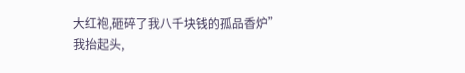大红袍,砸碎了我八千块钱的孤品香炉”
我抬起头,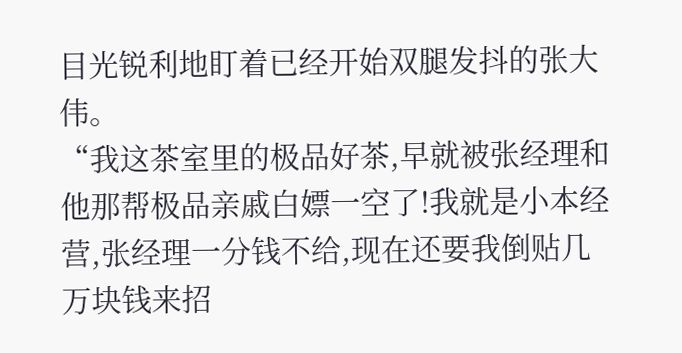目光锐利地盯着已经开始双腿发抖的张大伟。
“我这茶室里的极品好茶,早就被张经理和他那帮极品亲戚白嫖一空了!我就是小本经营,张经理一分钱不给,现在还要我倒贴几万块钱来招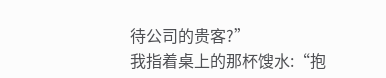待公司的贵客?”
我指着桌上的那杯馊水:“抱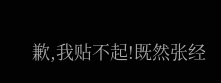歉,我贴不起!既然张经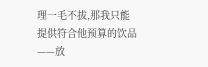理一毛不拔,那我只能提供符合他预算的饮品——放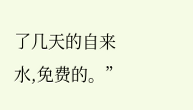了几天的自来水,免费的。”